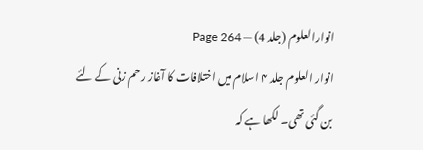انوارالعلوم (جلد 4) — Page 264
انوار العلوم جلد ۴ اسلام میں اختلافات کا آغاز رحم زنی کے لئے بن گئی تھی۔ لکھا ہے کہ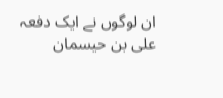ان لوگوں نے ایک دفعہ علی بن حیسمان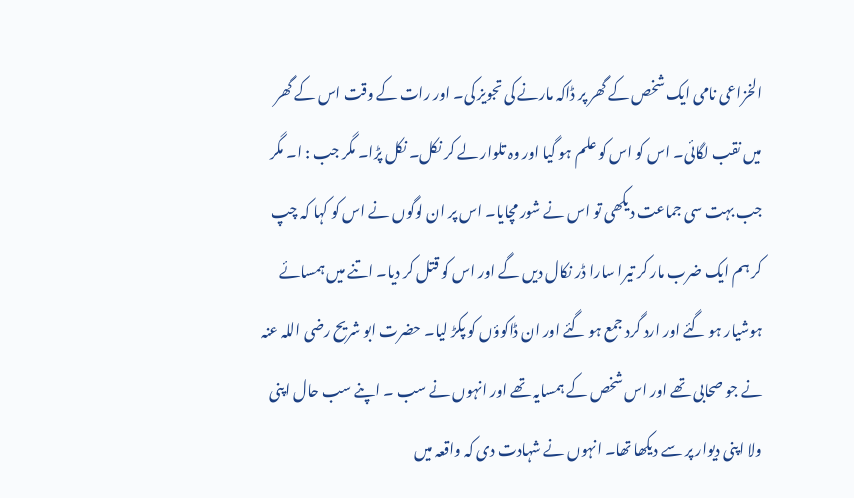الخزاعی نامی ایک شخص کے گھر پر ڈاکہ مارنے کی تجویز کی۔ اور رات کے وقت اس کے گھر میں نقب لگائی۔ اس کو اس کو علم ہو گیا اور وہ تلوار لے کر نکل۔ نکل پڑا۔ مگر جب : ا۔ مگر جب بہت سی جماعت دیکھی تو اس نے شور مچایا۔ اس پر ان لوگوں نے اس کو کہا کہ چپ کر ہم ایک ضرب مار کر تیرا سارا ڈر نکال دیں گے اور اس کو قتل کر دیا۔ اتنے میں ہمسائے ہوشیار ہو گئے اور ارد گرد جمع ہو گئے اور ان ڈاکوؤں کو پکڑ لیا۔ حضرت ابو شریح رضی اللہ عنہ نے جو صحابی تھے اور اس شخص کے ہمسایہ تھے اور انہوں نے سب ۔ اپنے سب حال اپنی ولا اپنی دیوار پر سے دیکھا تھا۔ انہوں نے شہادت دی کہ واقعہ میں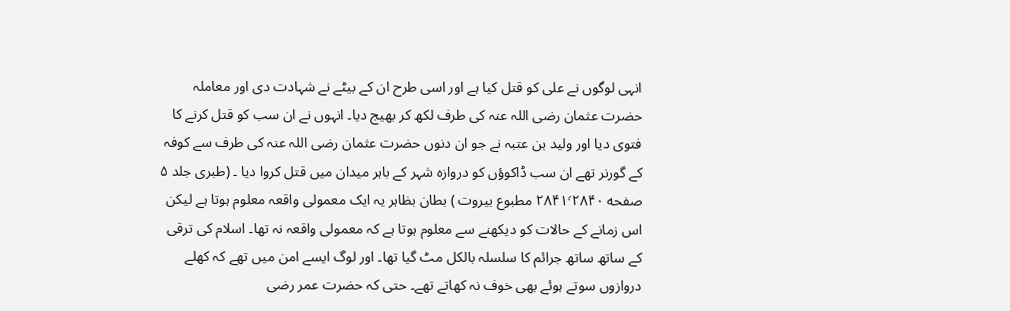انہی لوگوں نے علی کو قتل کیا ہے اور اسی طرح ان کے بیٹے نے شہادت دی اور معاملہ حضرت عثمان رضی اللہ عنہ کی طرف لکھ کر بھیج دیا۔ انہوں نے ان سب کو قتل کرنے کا فتوی دیا اور ولید بن عتبہ نے جو ان دنوں حضرت عثمان رضی اللہ عنہ کی طرف سے کوفہ کے گورنر تھے ان سب ڈاکوؤں کو دروازہ شہر کے باہر میدان میں قتل کروا دیا ۔ (طبری جلد ۵ صفحه ۲۸۴۱٬۲۸۴۰ مطبوع بیروت ) بطان بظاہر یہ ایک معمولی واقعہ معلوم ہوتا ہے لیکن اس زمانے کے حالات کو دیکھنے سے معلوم ہوتا ہے کہ معمولی واقعہ نہ تھا۔ اسلام کی ترقی کے ساتھ ساتھ جرائم کا سلسلہ بالکل مٹ گیا تھا۔ اور لوگ ایسے امن میں تھے کہ کھلے دروازوں سوتے ہوئے بھی خوف نہ کھاتے تھے۔ حتی کہ حضرت عمر رضی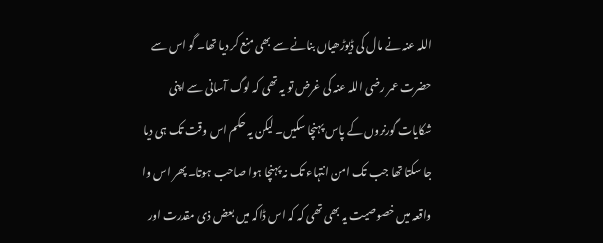اللہ عنہ نے مال کی ڈیوڑھیاں بنانے سے بھی منع کر دیا تھا۔ گو اس سے حضرت عمر رضی اللہ عنہ کی غرض تو یہ تھی کہ لوگ آسانی سے اپنی شکایات گورنروں کے پاس پہنچا سکیں۔ لیکن یہ حکم اس وقت تک ہی دیا جا سکتا تھا جب تک امن انتہاء تک نہ پہنچا ہوا صاحب ہوتا۔ پھر اس وا واقعہ میں خصوصیت یہ بھی تھی کہ کہ اس ڈاکہ میں بعض ذی مقدرت اور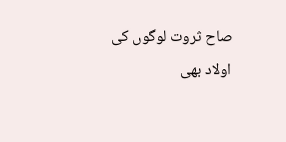صاح ثروت لوگوں کی اولاد بھی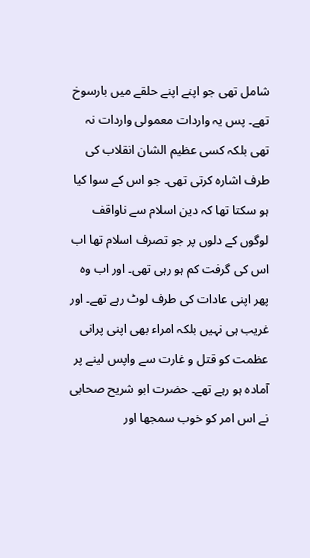شامل تھی جو اپنے اپنے حلقے میں بارسوخ تھے۔ پس یہ واردات معمولی واردات نہ تھی بلکہ کسی عظیم الشان انقلاب کی طرف اشارہ کرتی تھی۔ جو اس کے سوا کیا ہو سکتا تھا کہ دین اسلام سے ناواقف لوگوں کے دلوں پر جو تصرف اسلام تھا اب اس کی گرفت کم ہو رہی تھی۔ اور اب وہ پھر اپنی عادات کی طرف لوٹ رہے تھے۔ اور غریب ہی نہیں بلکہ امراء بھی اپنی پرانی عظمت کو قتل و غارت سے واپس لینے پر آمادہ ہو رہے تھے۔ حضرت ابو شریح صحابی نے اس امر کو خوب سمجھا اور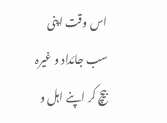اس وقت اپنی سب جائداد و غیرہ بیچ کر اپنے اہل و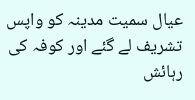عیال سمیت مدینہ کو واپس تشریف لے گئے اور کوفہ کی رہائش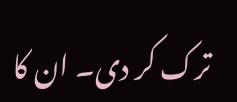ترک کر دی۔ ان کا